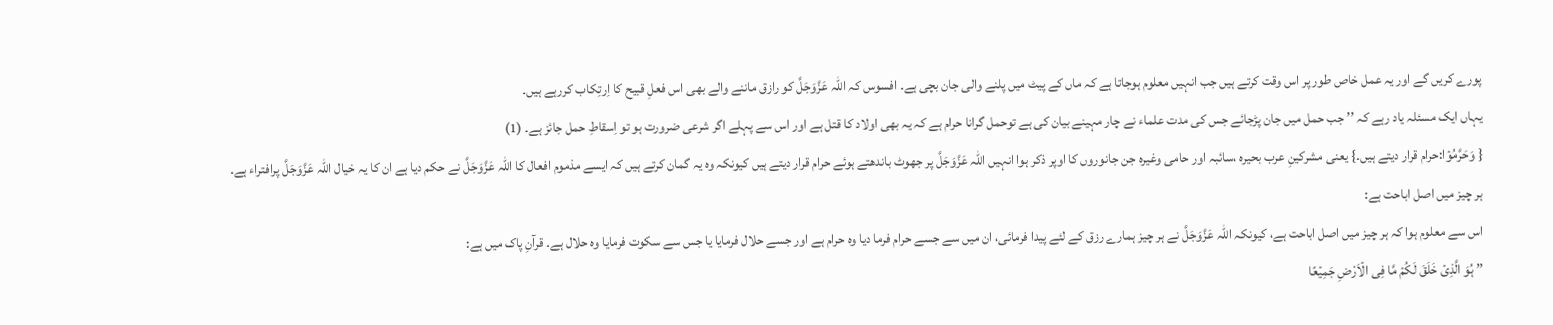پورے کریں گے اور یہ عمل خاص طور پر اس وقت کرتے ہیں جب انہیں معلوم ہوجاتا ہے کہ ماں کے پیٹ میں پلنے والی جان بچی ہے۔ افسوس کہ اللہ عَزَّوَجَلَّ کو رازق ماننے والے بھی اس فعلِ قبیح کا اِرتِکاب کررہے ہیں۔
یہاں ایک مسئلہ یاد رہے کہ ’’ جب حمل میں جان پڑجائے جس کی مدت علماء نے چار مہینے بیان کی ہے توحمل گرانا حرام ہے کہ یہ بھی اولاد کا قتل ہے اور اس سے پہلے اگر شرعی ضرورت ہو تو اِسقاطِ حمل جائز ہے۔ (1)
{ وَحَرَّمُوۡا:حرام قرار دیتے ہیں۔} یعنی مشرکینِ عرب بحیرہ ،سائبہ اور حامی وغیرہ جن جانوروں کا اوپر ذکر ہوا انہیں اللہ عَزَّوَجَلَّ پر جھوٹ باندھتے ہوئے حرام قرار دیتے ہیں کیونکہ وہ یہ گمان کرتے ہیں کہ ایسے مذموم افعال کا اللہ عَزَّوَجَلَّ نے حکم دیا ہے ان کا یہ خیال اللہ عَزَّوَجَلَّ پرافتراء ہے۔
ہر چیز میں اصل اباحت ہے:
اس سے معلوم ہوا کہ ہر چیز میں اصل اباحت ہے، کیونکہ اللہ عَزَّوَجَلَّ نے ہر چیز ہمارے رزق کے لئے پیدا فرمائی، ان میں سے جسے حرام فرما دیا وہ حرام ہے اور جسے حلال فرمایا یا جس سے سکوت فرمایا وہ حلال ہے۔ قرآنِ پاک میں ہے:
’’ ہُوَ الَّذِیۡ خَلَقَ لَکُمۡ مَّا فِی الۡاَرْضِ جَمِیۡعًا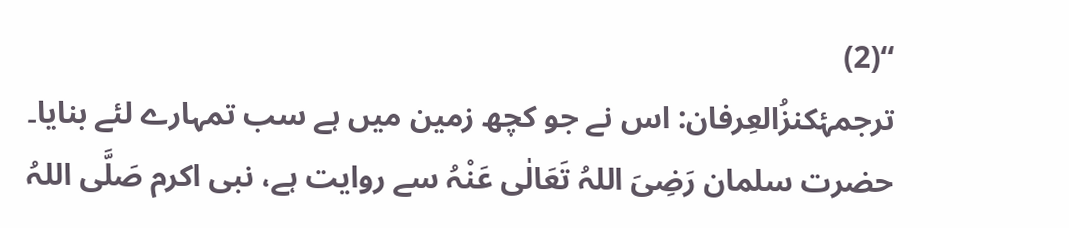‘‘(2)
ترجمۂکنزُالعِرفان: اس نے جو کچھ زمین میں ہے سب تمہارے لئے بنایا۔
حضرت سلمان رَضِیَ اللہُ تَعَالٰی عَنْہُ سے روایت ہے، نبی اکرم صَلَّی اللہُ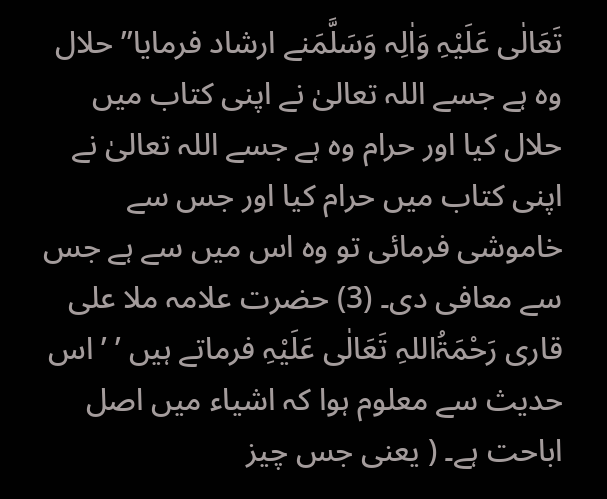تَعَالٰی عَلَیْہِ وَاٰلِہ وَسَلَّمَنے ارشاد فرمایا’’ حلال وہ ہے جسے اللہ تعالیٰ نے اپنی کتاب میں حلال کیا اور حرام وہ ہے جسے اللہ تعالیٰ نے اپنی کتاب میں حرام کیا اور جس سے خاموشی فرمائی تو وہ اس میں سے ہے جس سے معافی دی۔ (3) حضرت علامہ ملا علی قاری رَحْمَۃُاللہِ تَعَالٰی عَلَیْہِ فرماتے ہیں ’ ’ اس حدیث سے معلوم ہوا کہ اشیاء میں اصل اباحت ہے۔ ( یعنی جس چیز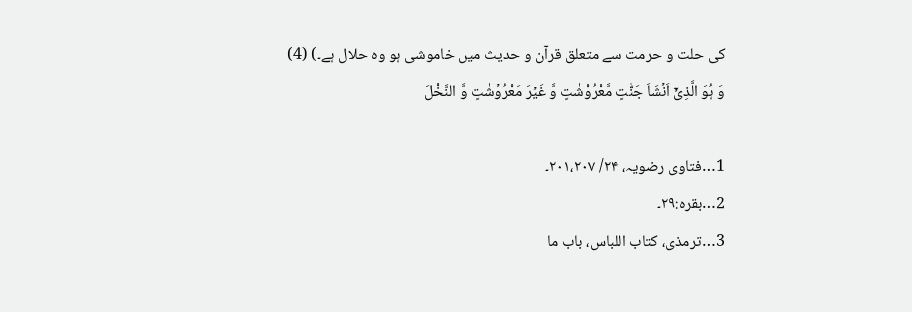کی حلت و حرمت سے متعلق قرآن و حدیث میں خاموشی ہو وہ حلال ہے۔) (4)
وَ ہُوَ الَّذِیۡۤ اَنۡشَاَ جَنّٰتٍ مَّعْرُوْشٰتٍ وَّ غَیۡرَ مَعْرُوۡشٰتٍ وَّ النَّخْلَ

1…فتاوی رضویہ، ۲۴/ ۲۰۱،۲۰۷۔
2…بقرہ:۲۹۔
3…ترمذی، کتاب اللباس، باب ما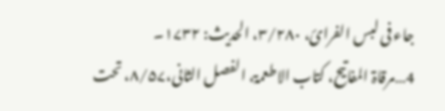جاء فی لبس الفرائ، ۳/۲۸۰، الحدیث: ۱۷۳۲۔
4…مرقاۃ المفاتیح، کتاب الاطعمۃ، الفصل الثانی،۸/۵۷، تحت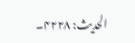الحدیث: ۴۲۲۸۔